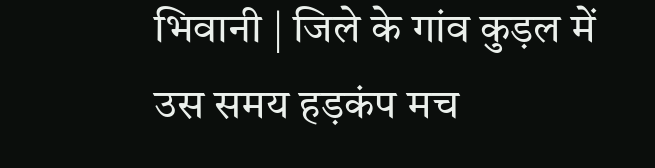भिवानी | जिले के गांव कुड़ल में उस समय हड़कंप मच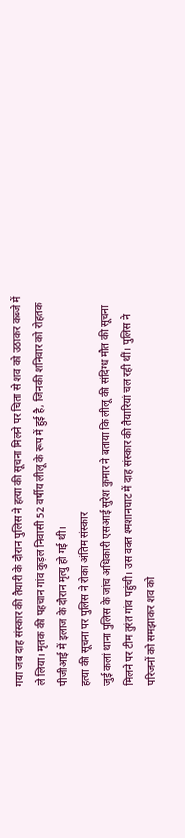गया जब दाह संस्कार की तैयारी के दौरान पुलिस ने हत्या की सूचना मिलने पर चिता से शव को उठाकर कब्जे में ले लिया। मृतक की पहचान गांव कुड़ल निवासी 52 वर्षीय लीलू के रूप में हुई है, जिनकी शनिवार को रोहतक पीजीआई में इलाज के दौरान मृत्यु हो गई थी।
हत्या की सूचना पर पुलिस ने रोका अंतिम संस्कार
जुई कलां थाना पुलिस के जांच अधिकारी एसआई सुरेश कुमार ने बताया कि लीलू की संदिग्ध मौत की सूचना मिलने पर टीम तुरंत गांव पहुंची। उस वक्त श्मशानघाट में दाह संस्कार की तैयारियां चल रही थीं। पुलिस ने परिजनों को समझाकर शव को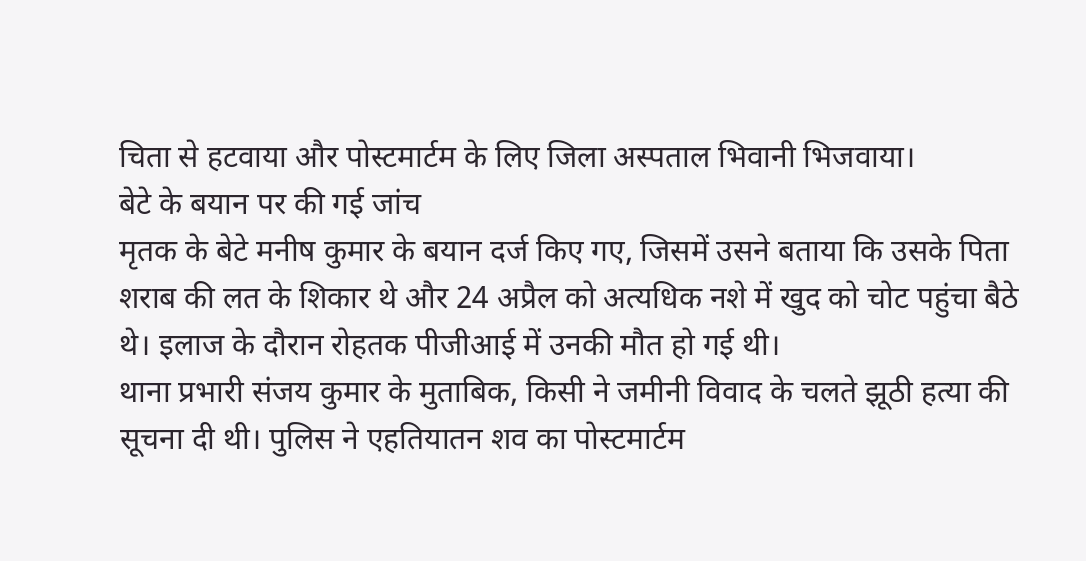चिता से हटवाया और पोस्टमार्टम के लिए जिला अस्पताल भिवानी भिजवाया।
बेटे के बयान पर की गई जांच
मृतक के बेटे मनीष कुमार के बयान दर्ज किए गए, जिसमें उसने बताया कि उसके पिता शराब की लत के शिकार थे और 24 अप्रैल को अत्यधिक नशे में खुद को चोट पहुंचा बैठे थे। इलाज के दौरान रोहतक पीजीआई में उनकी मौत हो गई थी।
थाना प्रभारी संजय कुमार के मुताबिक, किसी ने जमीनी विवाद के चलते झूठी हत्या की सूचना दी थी। पुलिस ने एहतियातन शव का पोस्टमार्टम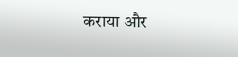कराया और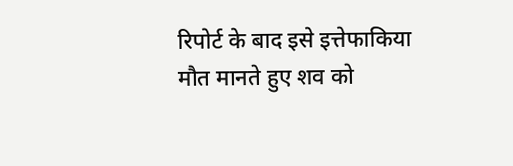रिपोर्ट के बाद इसे इत्तेफाकिया मौत मानते हुए शव को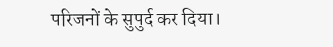परिजनों के सुपुर्द कर दिया।